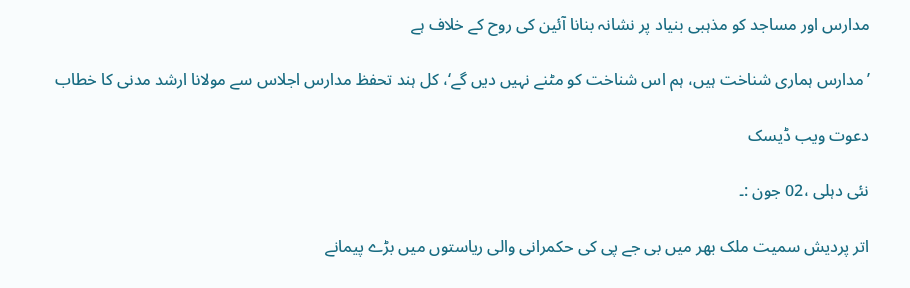مدارس اور مساجد کو مذہبی بنیاد پر نشانہ بنانا آئین کی روح کے خلاف ہے

’مدارس ہماری شناخت ہیں، ہم اس شناخت کو مٹنے نہیں دیں گے‘، کل ہند تحفظ مدارس اجلاس سے مولانا ارشد مدنی کا خطاب

دعوت ویب ڈیسک

نئی دہلی ،02 جون :۔

اتر پردیش سمیت ملک بھر میں بی جے پی کی حکمرانی والی ریاستوں میں بڑے پیمانے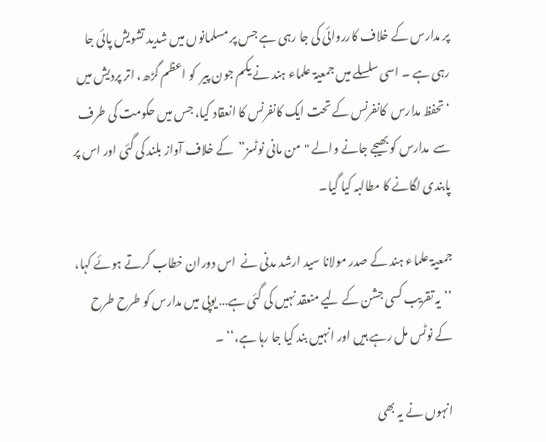پر مدارس کے خلاف کارروائی کی جا رہی ہے جس پر مسلمانوں میں شدید تشویش پائی جا رہی ہے ۔ اسی سلسلے میں جمعیۃ علماء ہند نے یکم جون پیر  کو اعظم گڑھ، اتر پردیش میں ‘تحفظ مدارس  کانفرنس کے تحت ایک کانفرنس کا انعقاد کیا، جس میں حکومت کی طرف سے  مدارس کو بھیجے جانے والے "من مانی نوٹسز”  کے خلاف آواز بلند کی گئی اور اس پر پابندی لگانے کا مطالبہ کیا گیا۔

جمعیۃ علماء ہند کے صدر مولانا سید ارشد مدنی نے  اس دوران خطاب کرتے ہوئے کہا، ’’یہ تقریب کسی جشن کے لیے منعقد نہیں کی گئی ہے… یوپی میں مدارس کو طرح طرح کے نوٹس مل رہے ہیں اور انہیں بند کیا جا رہا ہے،‘‘ ۔

انہوں نے یہ بھی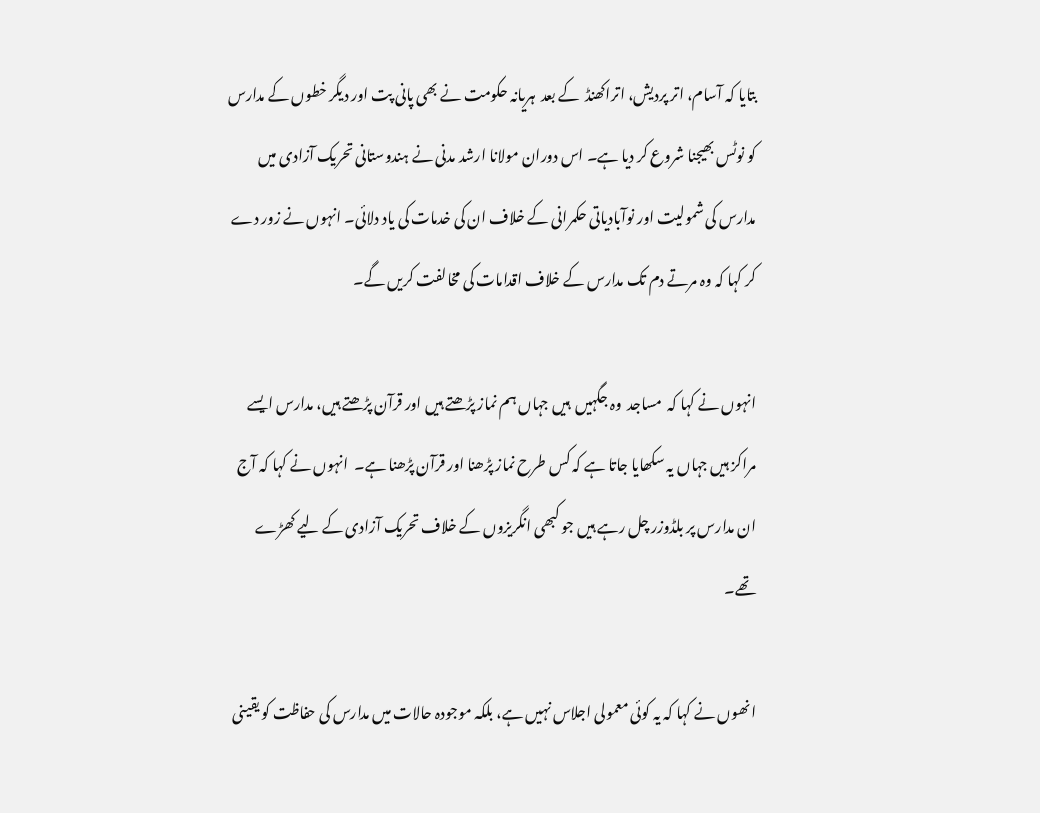بتایا کہ آسام، اتر پردیش، اتراکھنڈ  کے بعد  ہریانہ حکومت نے بھی پانی پت اور دیگر خطوں کے مدارس کو نوٹس بھیجنا شروع کر دیا ہے۔ اس دوران مولانا ارشد مدنی نے ہندوستانی تحریک آزادی میں مدارس کی شمولیت اور نوآبادیاتی حکمرانی کے خلاف ان کی خدمات کی یاد دلائی۔ انہوں نے زور دے کر کہا کہ وہ مرتے دم تک مدارس کے خلاف اقدامات کی مخالفت کریں گے۔

انہوں نے کہا کہ  مساجد  وہ جگہیں  ہیں جہاں ہم نماز پڑھتے ہیں اور قرآن پڑھتے ہیں، مدارس ایسے مراکز ہیں جہاں یہ سکھایا جاتا ہے کہ کس طرح نماز پڑھنا اور قرآن پڑھنا ہے۔  انہوں نے کہا کہ آج ان مدارس پر بلڈوزر چل رہے ہیں جو کبھی انگریزوں کے خلاف تحریک آزادی کے لیے کھڑے تھے۔

انھوں نے کہا کہ یہ کوئی معمولی اجلاس نہیں ہے، بلکہ موجودہ حالات میں مدارس کی حفاظت کو یقینی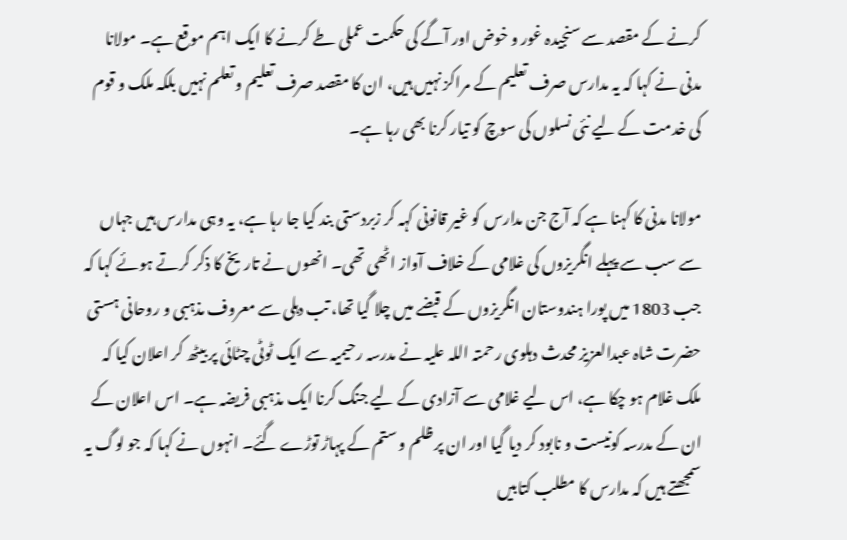کرنے کے مقصد سے سنجیدہ غور و خوض اور آگے کی حکمت عملی طے کرنے کا ایک اہم موقع ہے۔ مولانا مدنی نے کہا کہ یہ مدارس صرف تعلیم کے مراکز نہیں ہیں، ان کا مقصد صرف تعلیم و تعلم نہیں بلکہ ملک و قوم کی خدمت کے لیے نئی نسلوں کی سوچ کو تیار کرنا بھی رہا ہے۔

مولانا مدنی کا کہنا ہے کہ آج جن مدارس کو غیر قانونی کہہ کر زبردستی بند کیا جا رہا ہے، یہ وہی مدارس ہیں جہاں سے سب سے پہلے انگریزوں کی غلامی کے خلاف آواز اٹھی تھی۔ انھوں نے تاریخ کا ذکر کرتے ہوئے کہا کہ جب 1803 میں پورا ہندوستان انگریزوں کے قبضے میں چلا گیا تھا، تب دہلی سے معروف مذہبی و روحانی ہستی حضرت شاہ عبدالعزیز محدث دہلوی رحمتہ اللہ علیہ نے مدرسہ رحیمیہ سے ایک ٹوٹی چٹائی پر بیٹھ کر اعلان کیا کہ ملک غلام ہو چکا ہے، اس لیے غلامی سے آزادی کے لیے جنگ کرنا ایک مذہبی فریضہ ہے۔ اس اعلان کے ان کے مدرسہ کونیست و نابود کر دیا گیا اور ان پر ظلم و ستم کے پہاڑ توڑے گئے۔ انہوں نے کہا کہ جو لوگ یہ سمجھتے ہیں کہ مدارس کا مطلب کتابیں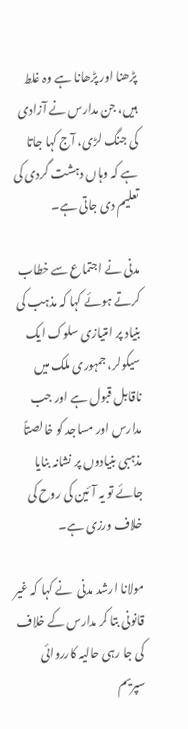پڑھنا اور پڑھانا ہے وہ غلط ہیں، جن مدارس نے آزادی کی جنگ لڑی، آج کہا جاتا ہے کہ وہاں دہشت گردی کی تعلیم دی جاتی ہے۔

مدنی نے اجتماع سے خطاب کرتے ہوئے کہا کہ مذہب کی بنیاد پر امتیازی سلوک ایک سیکولر، جمہوری ملک میں ناقابل قبول ہے اور جب مدارس اور مساجد کو خالصتاً مذہبی بنیادوں پر نشانہ بنایا جائے تو یہ آئین کی روح کی خلاف ورزی ہے۔

مولانا ارشد مدنی  نے کہا کہ غیر قانونی بتا کر مدارس کے خلاف کی جا رہی حالیہ کارروائی سپریم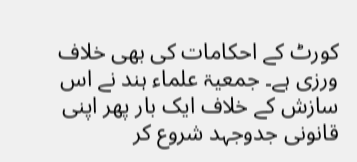کورٹ کے احکامات کی بھی خلاف ورزی ہے۔ جمعیۃ علماء ہند نے اس سازش کے خلاف ایک بار پھر اپنی قانونی جدوجہد شروع کر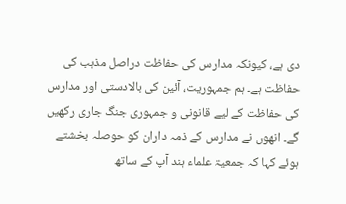دی ہے، کیونکہ مدارس کی حفاظت دراصل مذہب کی حفاظت ہے۔ ہم جمہوریت، آئین کی بالادستی اور مدارس کی حفاظت کے لیے قانونی و جمہوری جنگ جاری رکھیں گے۔ انھوں نے مدارس کے ذمہ داران کو حوصلہ بخشتے ہوئے کہا کہ جمعیۃ علماء ہند آپ کے ساتھ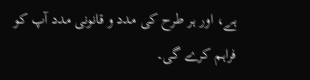ہے، اور ہر طرح کی مدد و قانونی مدد آپ کو فراہم کرے گی۔